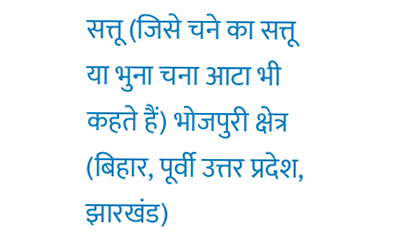सत्तू (जिसे चने का सत्तू या भुना चना आटा भी कहते हैं) भोजपुरी क्षेत्र (बिहार, पूर्वी उत्तर प्रदेश, झारखंड)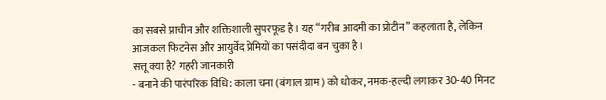का सबसे प्राचीन और शक्तिशाली सुपरफूड है। यह “गरीब आदमी का प्रोटीन” कहलाता है, लेकिन आजकल फिटनेस और आयुर्वेद प्रेमियों का पसंदीदा बन चुका है।
सत्तू क्या है? गहरी जानकारी
- बनाने की पारंपरिक विधि: काला चना (बंगाल ग्राम) को धोकर, नमक-हल्दी लगाकर 30-40 मिनट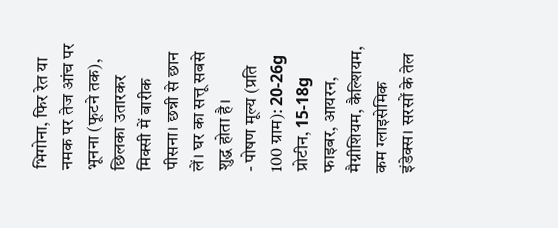भिगोना, फिर रेत या नमक पर तेज आंच पर भूनना (फूटने तक), छिलका उतारकर मिक्सी में बारीक पीसना। छन्नी से छान लें। घर का सत्तू सबसे शुद्ध होता है।
- पोषण मूल्य (प्रति 100 ग्राम): 20-26g प्रोटीन, 15-18g फाइबर, आयरन, मैग्नीशियम, कैल्शियम, कम ग्लाइसेमिक इंडेक्स। सरसों के तेल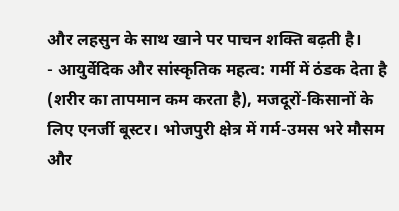और लहसुन के साथ खाने पर पाचन शक्ति बढ़ती है।
- आयुर्वेदिक और सांस्कृतिक महत्व: गर्मी में ठंडक देता है (शरीर का तापमान कम करता है), मजदूरों-किसानों के लिए एनर्जी बूस्टर। भोजपुरी क्षेत्र में गर्म-उमस भरे मौसम और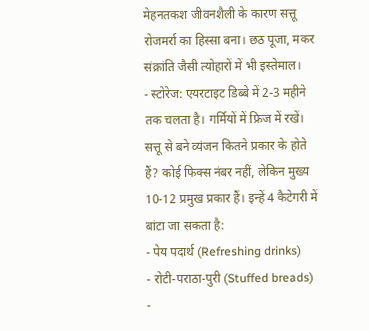मेहनतकश जीवनशैली के कारण सत्तू रोजमर्रा का हिस्सा बना। छठ पूजा, मकर संक्रांति जैसी त्योहारों में भी इस्तेमाल।
- स्टोरेज: एयरटाइट डिब्बे में 2-3 महीने तक चलता है। गर्मियों में फ्रिज में रखें।
सत्तू से बने व्यंजन कितने प्रकार के होते हैं? कोई फिक्स नंबर नहीं, लेकिन मुख्य 10-12 प्रमुख प्रकार हैं। इन्हें 4 कैटेगरी में बांटा जा सकता है:
- पेय पदार्थ (Refreshing drinks)
- रोटी-पराठा-पुरी (Stuffed breads)
-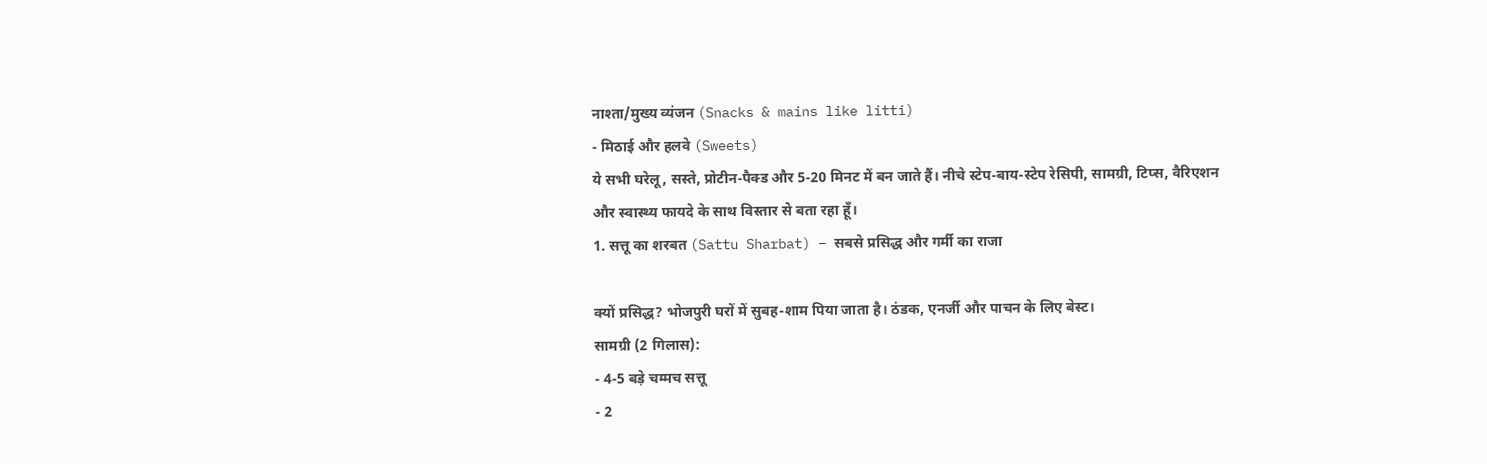नाश्ता/मुख्य व्यंजन (Snacks & mains like litti)
- मिठाई और हलवे (Sweets)
ये सभी घरेलू, सस्ते, प्रोटीन-पैक्ड और 5-20 मिनट में बन जाते हैं। नीचे स्टेप-बाय-स्टेप रेसिपी, सामग्री, टिप्स, वैरिएशन और स्वास्थ्य फायदे के साथ विस्तार से बता रहा हूँ।
1. सत्तू का शरबत (Sattu Sharbat) – सबसे प्रसिद्ध और गर्मी का राजा

क्यों प्रसिद्ध? भोजपुरी घरों में सुबह-शाम पिया जाता है। ठंडक, एनर्जी और पाचन के लिए बेस्ट।
सामग्री (2 गिलास):
- 4-5 बड़े चम्मच सत्तू
- 2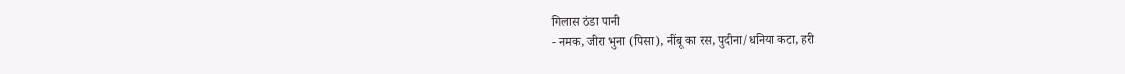गिलास ठंडा पानी
- नमक, जीरा भुना (पिसा), नींबू का रस, पुदीना/धनिया कटा, हरी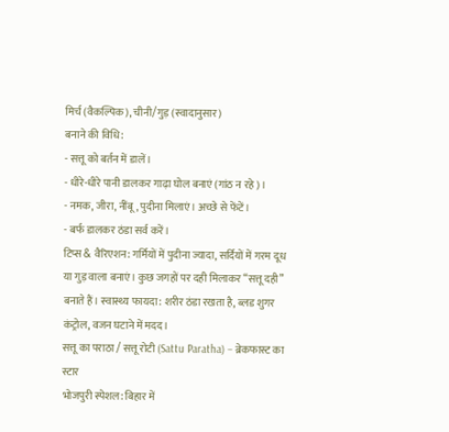मिर्च (वैकल्पिक), चीनी/गुड़ (स्वादानुसार)
बनाने की विधि:
- सत्तू को बर्तन में डालें।
- धीरे-धीरे पानी डालकर गाढ़ा घोल बनाएं (गांठ न रहे)।
- नमक, जीरा, नींबू, पुदीना मिलाएं। अच्छे से फेंटें।
- बर्फ डालकर ठंडा सर्व करें।
टिप्स & वैरिएशन: गर्मियों में पुदीना ज्यादा, सर्दियों में गरम दूध या गुड़ वाला बनाएं। कुछ जगहों पर दही मिलाकर “सत्तू दही” बनाते हैं। स्वास्थ्य फायदा: शरीर ठंडा रखता है, ब्लड शुगर कंट्रोल, वजन घटाने में मदद।
सत्तू का पराठा / सत्तू रोटी (Sattu Paratha) – ब्रेकफास्ट का स्टार
भोजपुरी स्पेशल: बिहार में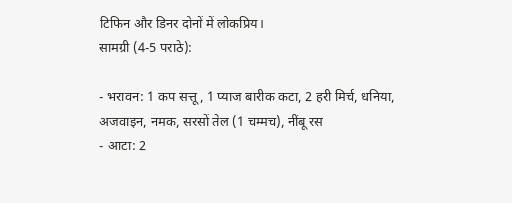टिफिन और डिनर दोनों में लोकप्रिय।
सामग्री (4-5 पराठे):

- भरावन: 1 कप सत्तू, 1 प्याज बारीक कटा, 2 हरी मिर्च, धनिया, अजवाइन, नमक, सरसों तेल (1 चम्मच), नींबू रस
- आटा: 2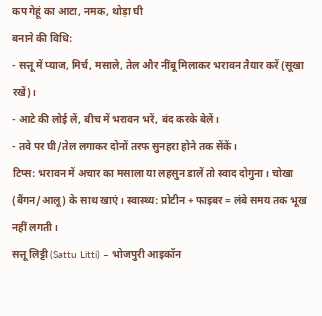कप गेहूं का आटा, नमक, थोड़ा घी
बनाने की विधि:
- सत्तू में प्याज, मिर्च, मसाले, तेल और नींबू मिलाकर भरावन तैयार करें (सूखा रखें)।
- आटे की लोई लें, बीच में भरावन भरें, बंद करके बेलें।
- तवे पर घी/तेल लगाकर दोनों तरफ सुनहरा होने तक सेंकें।
टिप्स: भरावन में अचार का मसाला या लहसुन डालें तो स्वाद दोगुना। चोखा (बैंगन/आलू) के साथ खाएं। स्वास्थ्य: प्रोटीन + फाइबर = लंबे समय तक भूख नहीं लगती।
सत्तू लिट्टी (Sattu Litti) – भोजपुरी आइकॉन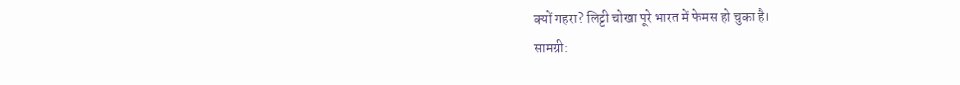क्यों गहरा? लिट्टी चोखा पूरे भारत में फेमस हो चुका है।
सामग्री: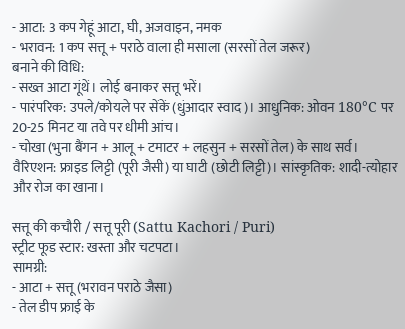- आटा: 3 कप गेहूं आटा, घी, अजवाइन, नमक
- भरावन: 1 कप सत्तू + पराठे वाला ही मसाला (सरसों तेल जरूर)
बनाने की विधि:
- सख्त आटा गूंथें। लोई बनाकर सत्तू भरें।
- पारंपरिक: उपले/कोयले पर सेंकें (धुंआदार स्वाद)। आधुनिक: ओवन 180°C पर 20-25 मिनट या तवे पर धीमी आंच।
- चोखा (भुना बैंगन + आलू + टमाटर + लहसुन + सरसों तेल) के साथ सर्व।
वैरिएशन: फ्राइड लिट्टी (पूरी जैसी) या घाटी (छोटी लिट्टी)। सांस्कृतिक: शादी-त्योहार और रोज का खाना।

सत्तू की कचौरी / सत्तू पूरी (Sattu Kachori / Puri)
स्ट्रीट फूड स्टार: खस्ता और चटपटा।
सामग्री:
- आटा + सत्तू (भरावन पराठे जैसा)
- तेल डीप फ्राई के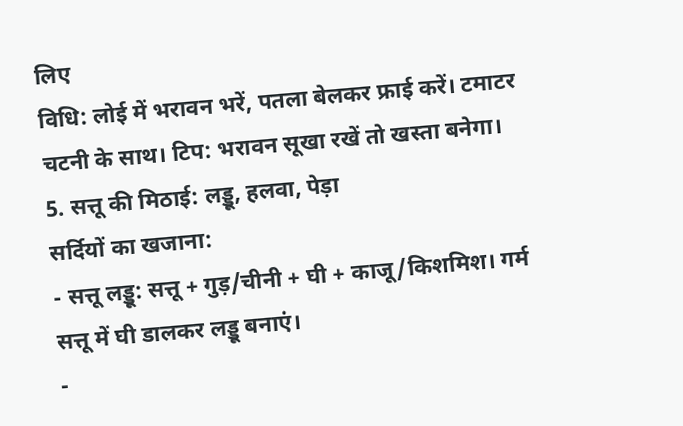लिए
विधि: लोई में भरावन भरें, पतला बेलकर फ्राई करें। टमाटर चटनी के साथ। टिप: भरावन सूखा रखें तो खस्ता बनेगा।
5. सत्तू की मिठाई: लड्डू, हलवा, पेड़ा
सर्दियों का खजाना:
- सत्तू लड्डू: सत्तू + गुड़/चीनी + घी + काजू/किशमिश। गर्म सत्तू में घी डालकर लड्डू बनाएं।
-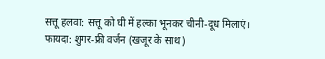सत्तू हलवा: सत्तू को घी में हल्का भूनकर चीनी-दूध मिलाएं। फायदा: शुगर-फ्री वर्जन (खजूर के साथ)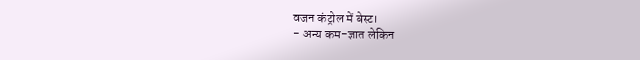वजन कंट्रोल में बेस्ट।
- अन्य कम-ज्ञात लेकिन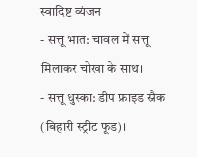स्वादिष्ट व्यंजन
- सत्तू भात: चावल में सत्तू मिलाकर चोखा के साथ।
- सत्तू धुस्का: डीप फ्राइड स्नैक (बिहारी स्ट्रीट फूड)।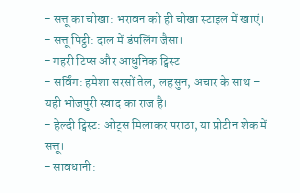- सत्तू का चोखा: भरावन को ही चोखा स्टाइल में खाएं।
- सत्तू पिट्ठी: दाल में डंपलिंग जैसा।
- गहरी टिप्स और आधुनिक ट्विस्ट
- सर्विंग: हमेशा सरसों तेल, लहसुन, अचार के साथ – यही भोजपुरी स्वाद का राज है।
- हेल्दी ट्विस्ट: ओट्स मिलाकर पराठा, या प्रोटीन शेक में सत्तू।
- सावधानी: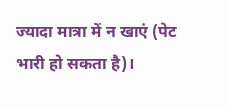ज्यादा मात्रा में न खाएं (पेट भारी हो सकता है)।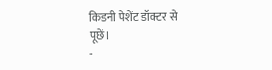किडनी पेशेंट डॉक्टर से पूछें।
-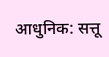आधुनिक: सत्तू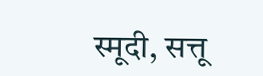स्मूदी, सत्तू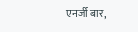एनर्जी बार,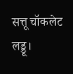सत्तू चॉकलेट लड्डू।